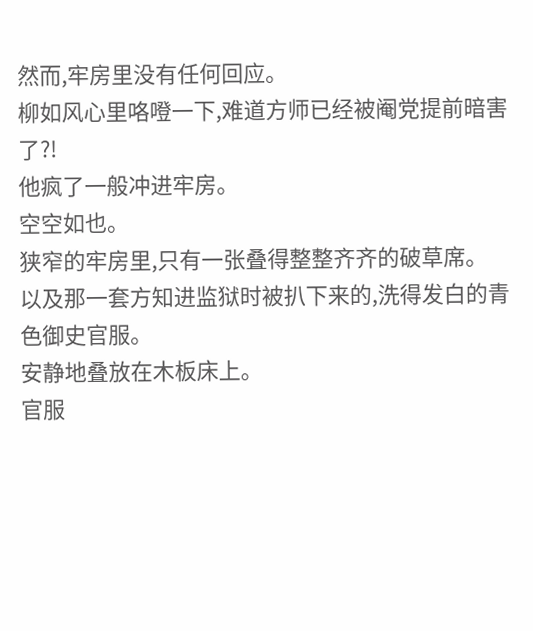然而,牢房里没有任何回应。
柳如风心里咯噔一下,难道方师已经被阉党提前暗害了?!
他疯了一般冲进牢房。
空空如也。
狭窄的牢房里,只有一张叠得整整齐齐的破草席。
以及那一套方知进监狱时被扒下来的,洗得发白的青色御史官服。
安静地叠放在木板床上。
官服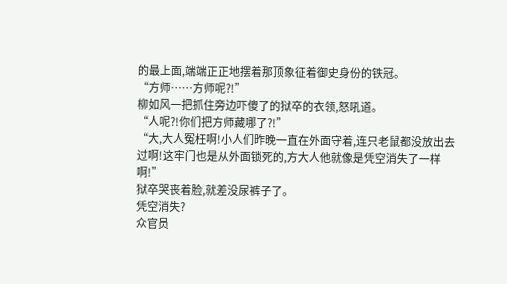的最上面,端端正正地摆着那顶象征着御史身份的铁冠。
“方师……方师呢?!”
柳如风一把抓住旁边吓傻了的狱卒的衣领,怒吼道。
“人呢?!你们把方师藏哪了?!”
“大,大人冤枉啊!小人们昨晚一直在外面守着,连只老鼠都没放出去过啊!这牢门也是从外面锁死的,方大人他就像是凭空消失了一样啊!”
狱卒哭丧着脸,就差没尿裤子了。
凭空消失?
众官员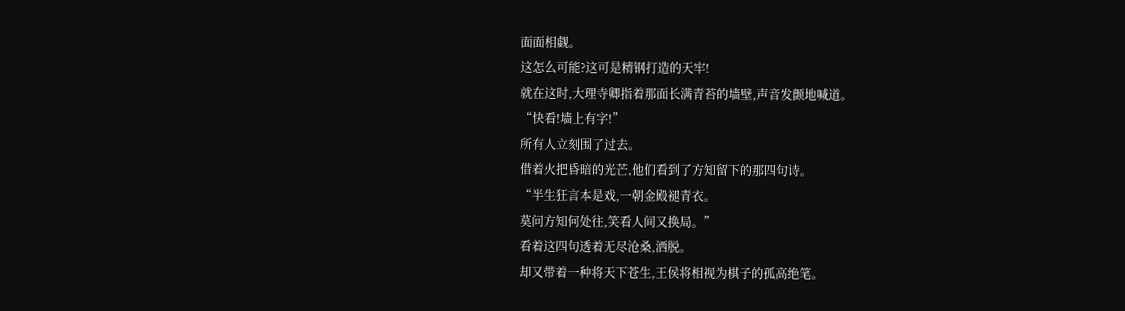面面相觑。
这怎么可能?这可是精钢打造的天牢!
就在这时,大理寺卿指着那面长满青苔的墙壁,声音发颤地喊道。
“快看!墙上有字!”
所有人立刻围了过去。
借着火把昏暗的光芒,他们看到了方知留下的那四句诗。
“半生狂言本是戏,一朝金殿褪青衣。
莫问方知何处往,笑看人间又换局。”
看着这四句透着无尽沧桑,洒脱。
却又带着一种将天下苍生,王侯将相视为棋子的孤高绝笔。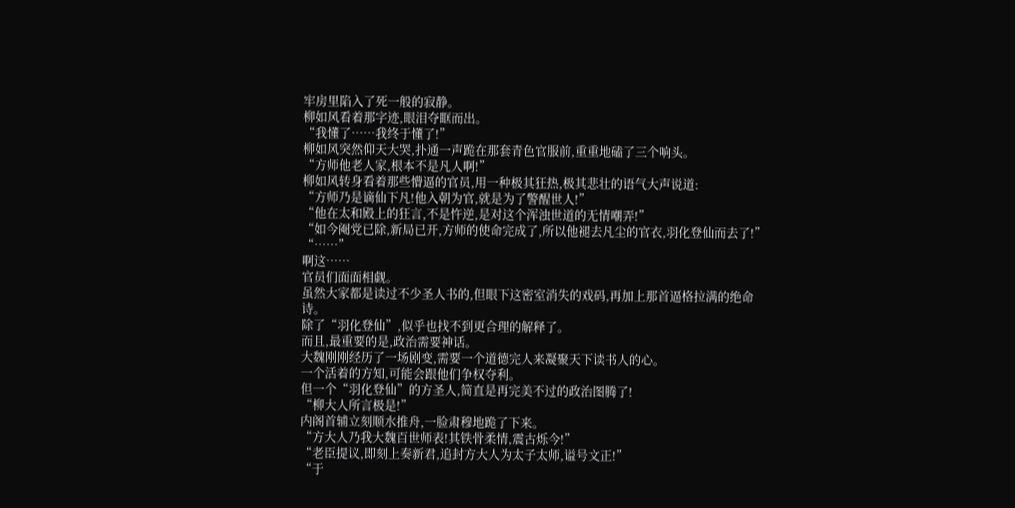牢房里陷入了死一般的寂静。
柳如风看着那字迹,眼泪夺眶而出。
“我懂了……我终于懂了!”
柳如风突然仰天大哭,扑通一声跪在那套青色官服前,重重地磕了三个响头。
“方师他老人家,根本不是凡人啊!”
柳如风转身看着那些懵逼的官员,用一种极其狂热,极其悲壮的语气大声说道:
“方师乃是谪仙下凡!他入朝为官,就是为了警醒世人!”
“他在太和殿上的狂言,不是忤逆,是对这个浑浊世道的无情嘲弄!”
“如今阉党已除,新局已开,方师的使命完成了,所以他褪去凡尘的官衣,羽化登仙而去了!”
“……”
啊这……
官员们面面相觑。
虽然大家都是读过不少圣人书的,但眼下这密室消失的戏码,再加上那首逼格拉满的绝命诗。
除了“羽化登仙”,似乎也找不到更合理的解释了。
而且,最重要的是,政治需要神话。
大魏刚刚经历了一场剧变,需要一个道德完人来凝聚天下读书人的心。
一个活着的方知,可能会跟他们争权夺利。
但一个“羽化登仙”的方圣人,简直是再完美不过的政治图腾了!
“柳大人所言极是!”
内阁首辅立刻顺水推舟,一脸肃穆地跪了下来。
“方大人乃我大魏百世师表!其铁骨柔情,震古烁今!”
“老臣提议,即刻上奏新君,追封方大人为太子太师,谥号文正!”
“于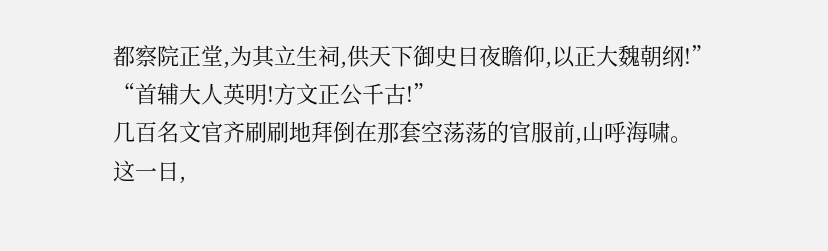都察院正堂,为其立生祠,供天下御史日夜瞻仰,以正大魏朝纲!”
“首辅大人英明!方文正公千古!”
几百名文官齐刷刷地拜倒在那套空荡荡的官服前,山呼海啸。
这一日,